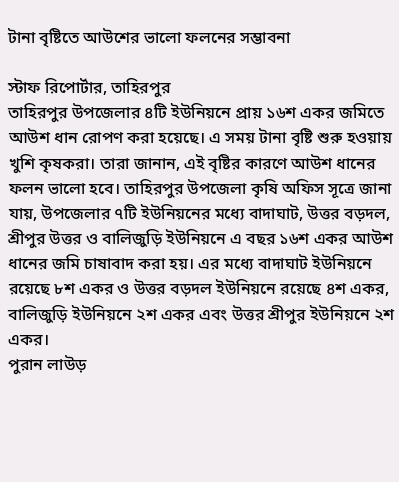টানা বৃষ্টিতে আউশের ভালো ফলনের সম্ভাবনা

স্টাফ রিপোর্টার, তাহিরপুর
তাহিরপুর উপজেলার ৪টি ইউনিয়নে প্রায় ১৬শ একর জমিতে আউশ ধান রোপণ করা হয়েছে। এ সময় টানা বৃষ্টি শুরু হওয়ায় খুশি কৃষকরা। তারা জানান, এই বৃষ্টির কারণে আউশ ধানের ফলন ভালো হবে। তাহিরপুর উপজেলা কৃষি অফিস সূত্রে জানা যায়, উপজেলার ৭টি ইউনিয়নের মধ্যে বাদাঘাট, উত্তর বড়দল, শ্রীপুর উত্তর ও বালিজুড়ি ইউনিয়নে এ বছর ১৬শ একর আউশ ধানের জমি চাষাবাদ করা হয়। এর মধ্যে বাদাঘাট ইউনিয়নে রয়েছে ৮শ একর ও উত্তর বড়দল ইউনিয়নে রয়েছে ৪শ একর, বালিজুড়ি ইউনিয়নে ২শ একর এবং উত্তর শ্রীপুর ইউনিয়নে ২শ একর।
পুরান লাউড়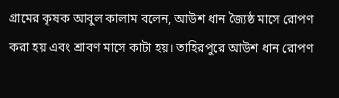গ্রামের কৃষক আবুল কালাম বলেন, আউশ ধান জ্যৈষ্ঠ মাসে রোপণ করা হয় এবং শ্রাবণ মাসে কাটা হয়। তাহিরপুরে আউশ ধান রোপণ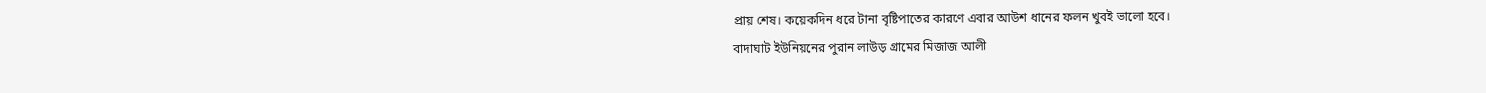প্রায় শেষ। কয়েকদিন ধরে টানা বৃষ্টিপাতের কারণে এবার আউশ ধানের ফলন খুবই ভালো হবে।
বাদাঘাট ইউনিয়নের পুরান লাউড় গ্রামের মিজাজ আলী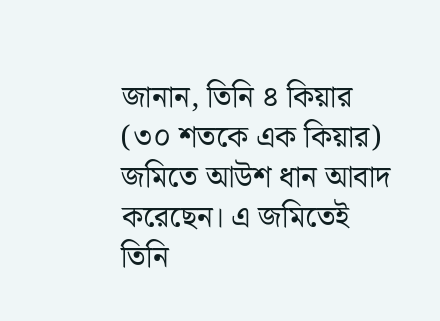জানান, তিনি ৪ কিয়ার (৩০ শতকে এক কিয়ার) জমিতে আউশ ধান আবাদ করেছেন। এ জমিতেই তিনি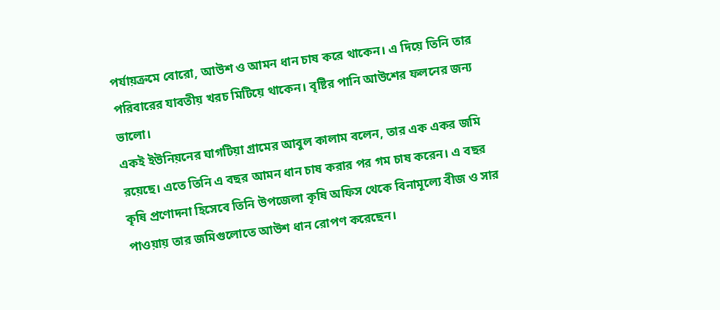পর্যায়ক্রমে বোরো, আউশ ও আমন ধান চাষ করে থাকেন। এ দিয়ে তিনি তার পরিবারের যাবতীয় খরচ মিটিয়ে থাকেন। বৃষ্টির পানি আউশের ফলনের জন্য ভালো।
একই ইউনিয়নের ঘাগটিয়া গ্রামের আবুল কালাম বলেন, তার এক একর জমি রয়েছে। এতে তিনি এ বছর আমন ধান চাষ করার পর গম চাষ করেন। এ বছর কৃষি প্রণোদনা হিসেবে তিনি উপজেলা কৃষি অফিস থেকে বিনামূল্যে বীজ ও সার পাওয়ায় তার জমিগুলোতে আউশ ধান রোপণ করেছেন।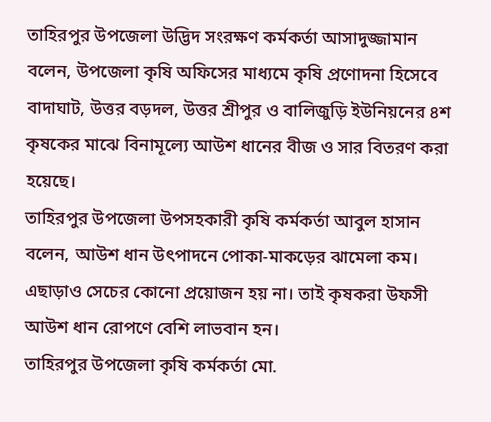তাহিরপুর উপজেলা উদ্ভিদ সংরক্ষণ কর্মকর্তা আসাদুজ্জামান বলেন, উপজেলা কৃষি অফিসের মাধ্যমে কৃষি প্রণোদনা হিসেবে বাদাঘাট, উত্তর বড়দল, উত্তর শ্রীপুর ও বালিজুড়ি ইউনিয়নের ৪শ কৃষকের মাঝে বিনামূল্যে আউশ ধানের বীজ ও সার বিতরণ করা হয়েছে।
তাহিরপুর উপজেলা উপসহকারী কৃষি কর্মকর্তা আবুল হাসান বলেন, আউশ ধান উৎপাদনে পোকা-মাকড়ের ঝামেলা কম। এছাড়াও সেচের কোনো প্রয়োজন হয় না। তাই কৃষকরা উফসী আউশ ধান রোপণে বেশি লাভবান হন।
তাহিরপুর উপজেলা কৃষি কর্মকর্তা মো.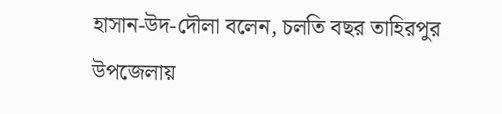হাসান-উদ-দৌলা বলেন, চলতি বছর তাহিরপুর উপজেলায়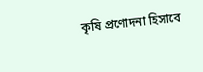কৃষি প্রণোদনা হিসাবে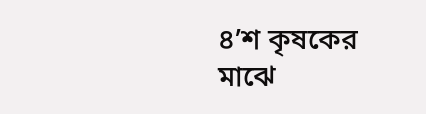৪’শ কৃষকের মাঝে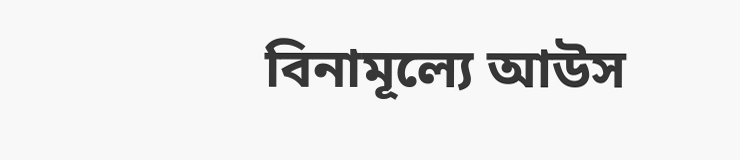বিনামূল্যে আউস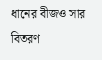ধানের বীজও সার বিতরণ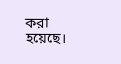করা হয়েছে।